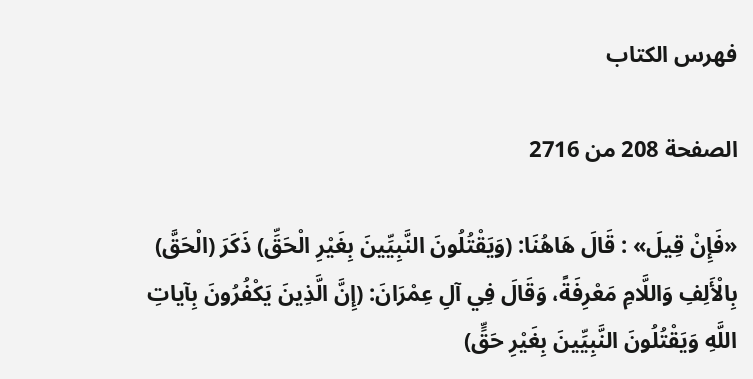فهرس الكتاب

الصفحة 208 من 2716

«فَإِنْ قِيلَ» : قَالَ هَاهُنَا: (وَيَقْتُلُونَ النَّبِيِّينَ بِغَيْرِ الْحَقِّ) ذَكَرَ (الْحَقَّ) بِالْأَلِفِ وَاللَّامِ مَعْرِفَةً، وَقَالَ فِي آلِ عِمْرَانَ: (إِنَّ الَّذِينَ يَكْفُرُونَ بِآياتِ اللَّهِ وَيَقْتُلُونَ النَّبِيِّينَ بِغَيْرِ حَقٍّ)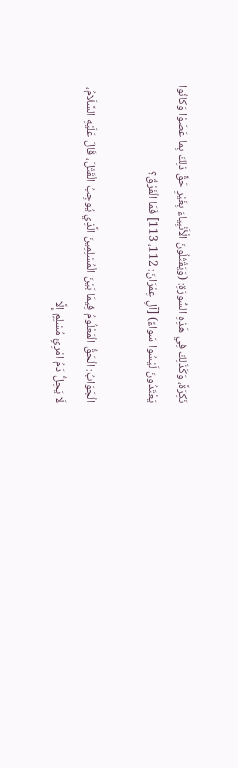نَكِرَةً، وَكَذَلِكَ فِي هَذِهِ السُّورَةِ: (وَيَقْتُلُونَ الْأَنْبِياءَ بِغَيْرِ حَقٍّ ذلِكَ بِما عَصَوْا وَكانُوا يَعْتَدُونَ لَيْسُوا سَواءً) [آلِ عِمْرَانَ: 112، 113] فَمَا الْفَرْقُ؟

الْجَوَابُ: الْحَقُّ الْمَعْلُومُ فِيمَا بَيْنَ الْمُسْلِمِينَ الَّذِي يُوجِبُ الْقَتْلَ، قَالَ عَلَيْهِ السَّلَامُ، لَا يَحِلُّ دَمُ امْرِئٍ مُسْلِمٍ إِلَّا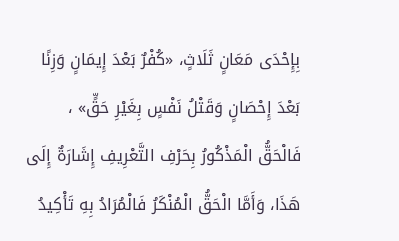بِإِحْدَى مَعَانٍ ثَلَاثٍ، «كُفْرٌ بَعْدَ إِيمَانٍ وَزِنًا بَعْدَ إِحْصَانٍ وَقَتْلُ نَفْسٍ بِغَيْرِ حَقٍّ» ، فَالْحَقُّ الْمَذْكُورُ بِحَرْفِ التَّعْرِيفِ إِشَارَةٌ إِلَى هَذَا، وَأَمَّا الْحَقُّ الْمُنْكَرُ فَالْمُرَادُ بِهِ تَأْكِيدُ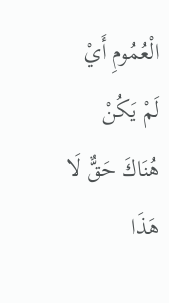الْعُمُومِ أَيْ لَمْ يَكُنْ هُنَاكَ حَقٌّ لَا هَذَا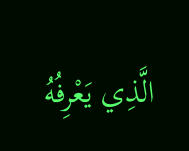الَّذِي يَعْرِفُهُ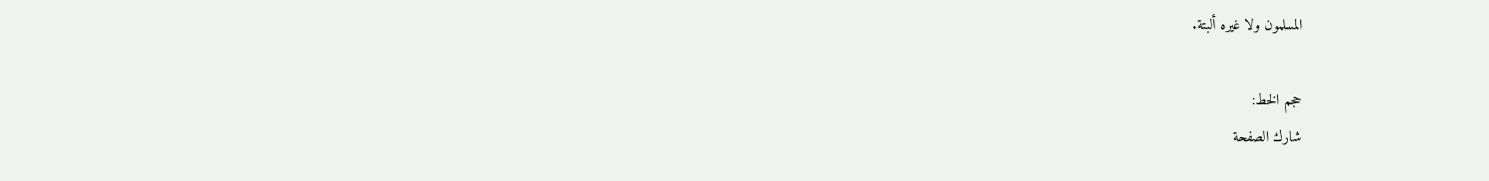المسلمون ولا غيره ألبتة.

حجم الخط:
شارك الصفحة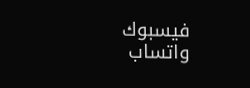فيسبوك واتساب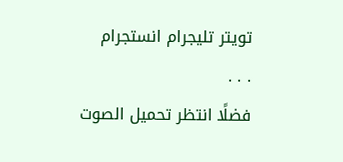تويتر تليجرام انستجرام
. . .
فضلًا انتظر تحميل الصوت